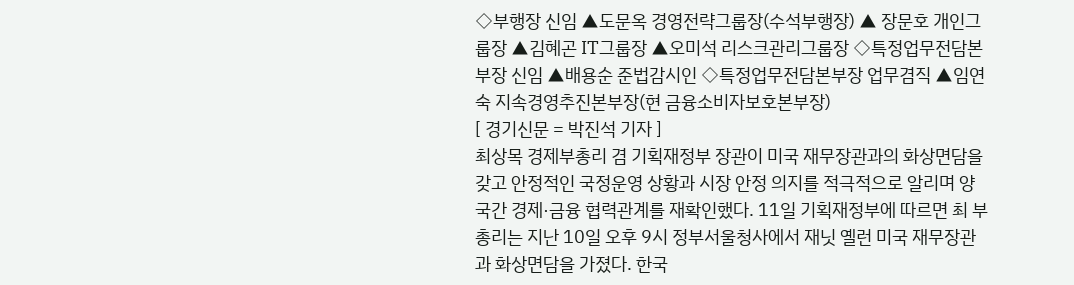◇부행장 신임 ▲도문옥 경영전략그룹장(수석부행장) ▲ 장문호 개인그룹장 ▲김혜곤 IT그룹장 ▲오미석 리스크관리그룹장 ◇특정업무전담본부장 신임 ▲배용순 준법감시인 ◇특정업무전담본부장 업무겸직 ▲임연숙 지속경영추진본부장(현 금융소비자보호본부장)
[ 경기신문 = 박진석 기자 ]
최상목 경제부총리 겸 기획재정부 장관이 미국 재무장관과의 화상면담을 갖고 안정적인 국정운영 상황과 시장 안정 의지를 적극적으로 알리며 양국간 경제·금융 협력관계를 재확인했다. 11일 기획재정부에 따르면 최 부총리는 지난 10일 오후 9시 정부서울청사에서 재닛 옐런 미국 재무장관과 화상면담을 가졌다. 한국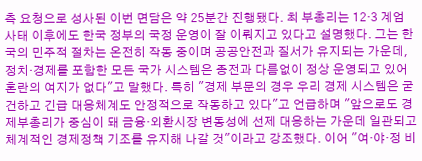측 요청으로 성사된 이번 면담은 약 25분간 진행됐다. 최 부총리는 12·3 계엄 사태 이후에도 한국 정부의 국정 운영이 잘 이뤄지고 있다고 설명했다. 그는 한국의 민주적 절차는 온전히 작동 중이며 공공안전과 질서가 유지되는 가운데, 정치·경제를 포함한 모든 국가 시스템은 종전과 다름없이 정상 운영되고 있어 혼란의 여지가 없다"고 말했다. 특히 "경제 부문의 경우 우리 경제 시스템은 굳건하고 긴급 대응체계도 안정적으로 작동하고 있다"고 언급하며 "앞으로도 경제부총리가 중심이 돼 금융·외환시장 변동성에 선제 대응하는 가운데 일관되고 체계적인 경제정책 기조를 유지해 나갈 것"이라고 강조했다. 이어 "여·야·정 비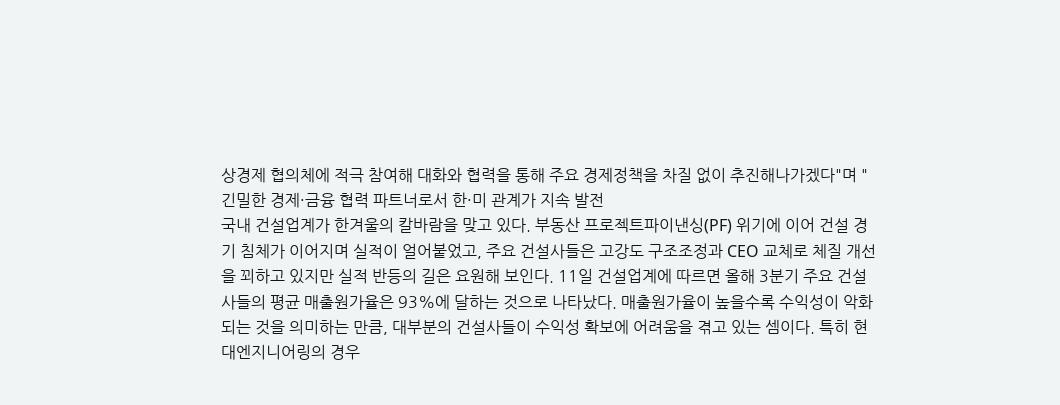상경제 협의체에 적극 참여해 대화와 협력을 통해 주요 경제정책을 차질 없이 추진해나가겠다"며 "긴밀한 경제·금융 협력 파트너로서 한·미 관계가 지속 발전
국내 건설업계가 한겨울의 칼바람을 맞고 있다. 부동산 프로젝트파이낸싱(PF) 위기에 이어 건설 경기 침체가 이어지며 실적이 얼어붙었고, 주요 건설사들은 고강도 구조조정과 CEO 교체로 체질 개선을 꾀하고 있지만 실적 반등의 길은 요원해 보인다. 11일 건설업계에 따르면 올해 3분기 주요 건설사들의 평균 매출원가율은 93%에 달하는 것으로 나타났다. 매출원가율이 높을수록 수익성이 악화되는 것을 의미하는 만큼, 대부분의 건설사들이 수익성 확보에 어려움을 겪고 있는 셈이다. 특히 현대엔지니어링의 경우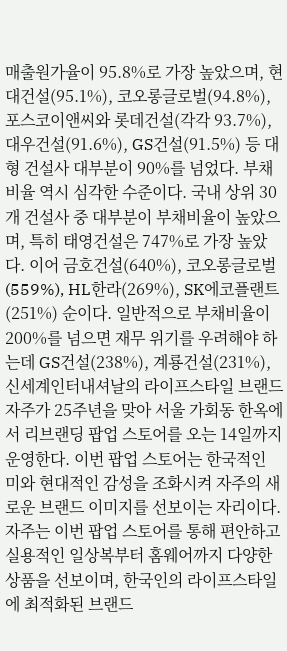매출원가율이 95.8%로 가장 높았으며, 현대건설(95.1%), 코오롱글로벌(94.8%), 포스코이앤씨와 롯데건설(각각 93.7%), 대우건설(91.6%), GS건설(91.5%) 등 대형 건설사 대부분이 90%를 넘었다. 부채비율 역시 심각한 수준이다. 국내 상위 30개 건설사 중 대부분이 부채비율이 높았으며, 특히 태영건설은 747%로 가장 높았다. 이어 금호건설(640%), 코오롱글로벌(559%), HL한라(269%), SK에코플랜트(251%) 순이다. 일반적으로 부채비율이 200%를 넘으면 재무 위기를 우려해야 하는데 GS건설(238%), 계룡건설(231%),
신세계인터내셔날의 라이프스타일 브랜드 자주가 25주년을 맞아 서울 가회동 한옥에서 리브랜딩 팝업 스토어를 오는 14일까지 운영한다. 이번 팝업 스토어는 한국적인 미와 현대적인 감성을 조화시켜 자주의 새로운 브랜드 이미지를 선보이는 자리이다. 자주는 이번 팝업 스토어를 통해 편안하고 실용적인 일상복부터 홈웨어까지 다양한 상품을 선보이며, 한국인의 라이프스타일에 최적화된 브랜드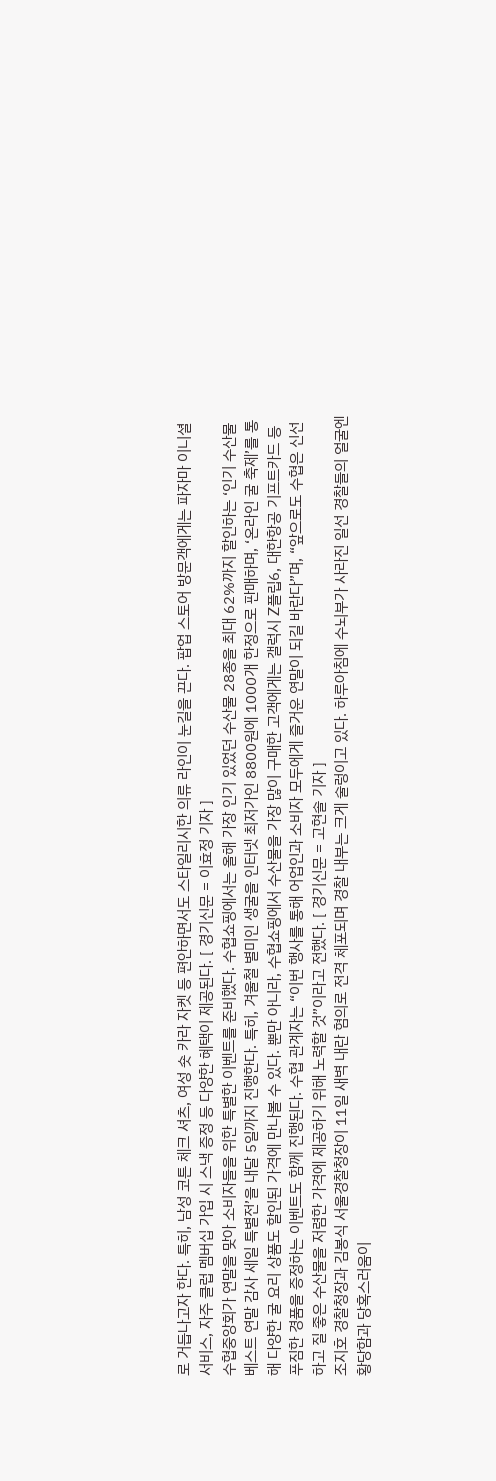로 거듭나고자 한다. 특히, 남성 코튼 체크 셔츠, 여성 숏 카라 자켓 등 편안하면서도 스타일리시한 의류 라인이 눈길을 끈다. 팝업 스토어 방문객에게는 파자마 이니셜 서비스, 자주 클럽 멤버십 가입 시 스낵 증정 등 다양한 혜택이 제공된다. [ 경기신문 = 이효정 기자 ]
수협중앙회가 연말을 맞아 소비자들을 위한 특별한 이벤트를 준비했다. 수협쇼핑에서는 올해 가장 인기 있었던 수산물 28종을 최대 62%까지 할인하는 ‘인기 수산물 베스트 연말 감사 세일 특별전’을 내달 5일까지 진행한다. 특히, 겨울철 별미인 생굴을 인터넷 최저가인 8800원에 1000개 한정으로 판매하며, ‘온라인 굴 축제’를 통해 다양한 굴 요리 상품도 할인된 가격에 만나볼 수 있다. 뿐만 아니라, 수협쇼핑에서 수산물을 가장 많이 구매한 고객에게는 갤럭시 Z플립6, 대한항공 기프트카드 등 푸짐한 경품을 증정하는 이벤트도 함께 진행된다. 수협 관계자는 “이번 행사를 통해 어업인과 소비자 모두에게 즐거운 연말이 되길 바란다”며, “앞으로도 수협은 신선하고 질 좋은 수산물을 저렴한 가격에 제공하기 위해 노력할 것”이라고 전했다. [ 경기신문 = 고현솔 기자 ]
조지호 경찰청장과 김봉식 서울경찰청장이 11일 새벽 내란 혐의로 전격 체포되며 경찰 내부는 크게 술렁이고 있다. 하루아침에 수뇌부가 사라진 일선 경찰들의 얼굴엔 황당함과 당혹스러움이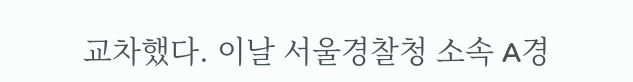교차했다. 이날 서울경찰청 소속 A경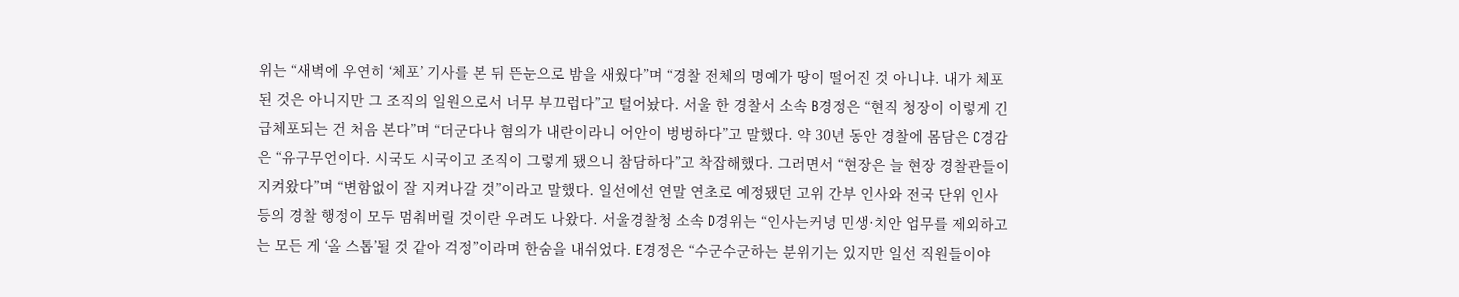위는 “새벽에 우연히 ‘체포’ 기사를 본 뒤 뜬눈으로 밤을 새웠다”며 “경찰 전체의 명예가 땅이 떨어진 것 아니냐. 내가 체포된 것은 아니지만 그 조직의 일원으로서 너무 부끄럽다”고 털어놨다. 서울 한 경찰서 소속 B경정은 “현직 청장이 이렇게 긴급체포되는 건 처음 본다”며 “더군다나 혐의가 내란이라니 어안이 벙벙하다”고 말했다. 약 30년 동안 경찰에 몸담은 C경감은 “유구무언이다. 시국도 시국이고 조직이 그렇게 됐으니 참담하다”고 착잡해했다. 그러면서 “현장은 늘 현장 경찰관들이 지켜왔다”며 “변함없이 잘 지켜나갈 것”이라고 말했다. 일선에선 연말 연초로 예정됐던 고위 간부 인사와 전국 단위 인사 등의 경찰 행정이 모두 멈춰버릴 것이란 우려도 나왔다. 서울경찰청 소속 D경위는 “인사는커녕 민생·치안 업무를 제외하고는 모든 게 ‘올 스톱’될 것 같아 걱정”이라며 한숨을 내쉬었다. E경정은 “수군수군하는 분위기는 있지만 일선 직원들이야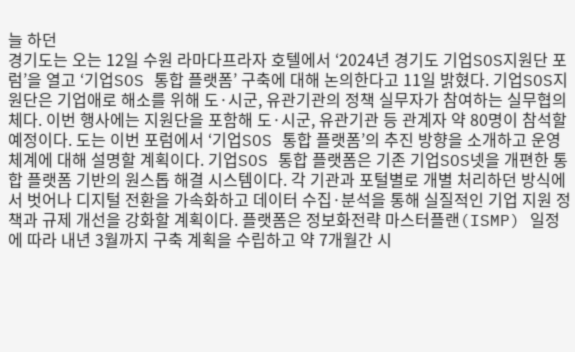늘 하던
경기도는 오는 12일 수원 라마다프라자 호텔에서 ‘2024년 경기도 기업SOS지원단 포럼’을 열고 ‘기업SOS 통합 플랫폼’ 구축에 대해 논의한다고 11일 밝혔다. 기업SOS지원단은 기업애로 해소를 위해 도·시군, 유관기관의 정책 실무자가 참여하는 실무협의체다. 이번 행사에는 지원단을 포함해 도·시군, 유관기관 등 관계자 약 80명이 참석할 예정이다. 도는 이번 포럼에서 ‘기업SOS 통합 플랫폼’의 추진 방향을 소개하고 운영체계에 대해 설명할 계획이다. 기업SOS 통합 플랫폼은 기존 기업SOS넷을 개편한 통합 플랫폼 기반의 원스톱 해결 시스템이다. 각 기관과 포털별로 개별 처리하던 방식에서 벗어나 디지털 전환을 가속화하고 데이터 수집·분석을 통해 실질적인 기업 지원 정책과 규제 개선을 강화할 계획이다. 플랫폼은 정보화전략 마스터플랜(ISMP) 일정에 따라 내년 3월까지 구축 계획을 수립하고 약 7개월간 시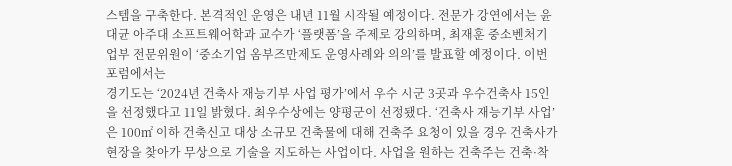스템을 구축한다. 본격적인 운영은 내년 11월 시작될 예정이다. 전문가 강연에서는 윤대균 아주대 소프트웨어학과 교수가 ‘플랫폼’을 주제로 강의하며, 최재훈 중소벤처기업부 전문위원이 ‘중소기업 옴부즈만제도 운영사례와 의의’를 발표할 예정이다. 이번 포럼에서는
경기도는 ‘2024년 건축사 재능기부 사업 평가’에서 우수 시군 3곳과 우수건축사 15인을 선정했다고 11일 밝혔다. 최우수상에는 양평군이 선정됐다. ‘건축사 재능기부 사업’은 100㎡ 이하 건축신고 대상 소규모 건축물에 대해 건축주 요청이 있을 경우 건축사가 현장을 찾아가 무상으로 기술을 지도하는 사업이다. 사업을 원하는 건축주는 건축·착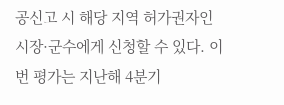공신고 시 해당 지역 허가권자인 시장·군수에게 신청할 수 있다. 이번 평가는 지난해 4분기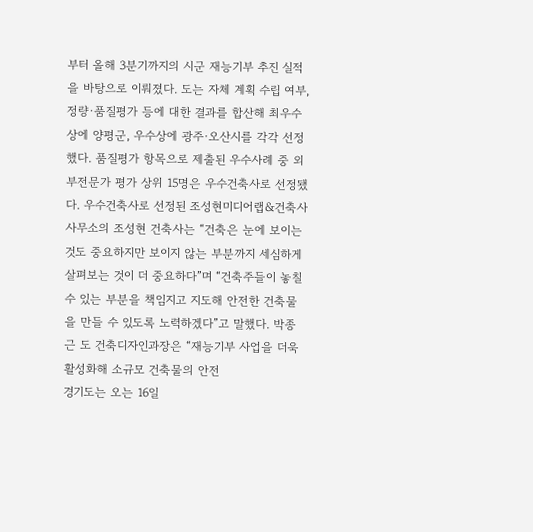부터 올해 3분기까지의 시군 재능기부 추진 실적을 바탕으로 이뤄졌다. 도는 자체 계획 수립 여부, 정량·품질평가 등에 대한 결과를 합산해 최우수상에 양평군, 우수상에 광주·오산시를 각각 선정했다. 품질평가 항목으로 제출된 우수사례 중 외부전문가 평가 상위 15명은 우수건축사로 선정됐다. 우수건축사로 선정된 조성현미디어랩&건축사사무소의 조성현 건축사는 “건축은 눈에 보이는 것도 중요하지만 보이지 않는 부분까지 세심하게 살펴보는 것이 더 중요하다”며 “건축주들이 놓칠 수 있는 부분을 책임지고 지도해 안전한 건축물을 만들 수 있도록 노력하겠다”고 말했다. 박종근 도 건축디자인과장은 “재능기부 사업을 더욱 활성화해 소규모 건축물의 안전
경기도는 오는 16일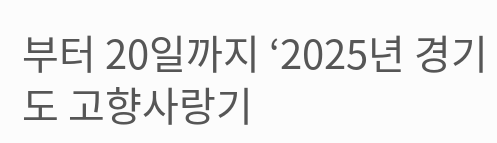부터 20일까지 ‘2025년 경기도 고향사랑기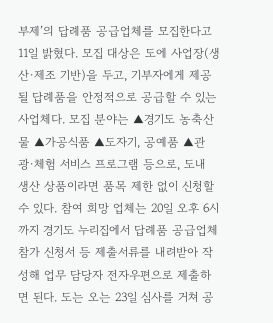부제’의 답례품 공급업체를 모집한다고 11일 밝혔다. 모집 대상은 도에 사업장(생산·제조 기반)을 두고, 기부자에게 제공될 답례품을 안정적으로 공급할 수 있는 사업체다. 모집 분야는 ▲경기도 농축산물 ▲가공식품 ▲도자기, 공예품 ▲관광·체험 서비스 프로그램 등으로, 도내 생산 상품이라면 품목 제한 없이 신청할 수 있다. 참여 희망 업체는 20일 오후 6시까지 경기도 누리집에서 답례품 공급업체 참가 신청서 등 제출서류를 내려받아 작성해 업무 담당자 전자우편으로 제출하면 된다. 도는 오는 23일 심사를 거쳐 공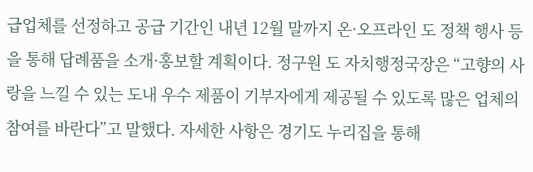급업체를 선정하고 공급 기간인 내년 12월 말까지 온·오프라인 도 정책 행사 등을 통해 답례품을 소개·홍보할 계획이다. 정구원 도 자치행정국장은 “고향의 사랑을 느낄 수 있는 도내 우수 제품이 기부자에게 제공될 수 있도록 많은 업체의 참여를 바란다”고 말했다. 자세한 사항은 경기도 누리집을 통해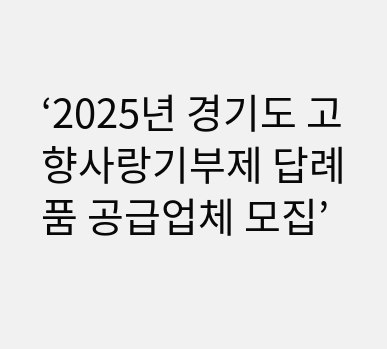‘2025년 경기도 고향사랑기부제 답례품 공급업체 모집’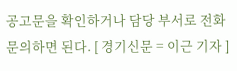공고문을 확인하거나 담당 부서로 전화 문의하면 된다. [ 경기신문 = 이근 기자 ]